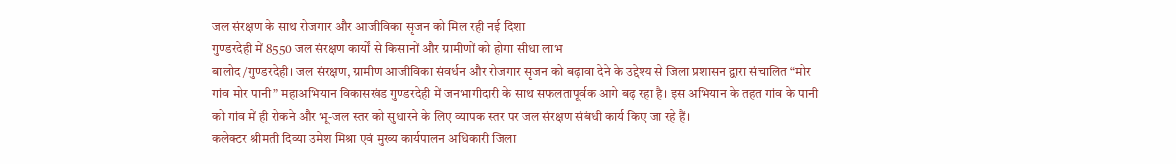जल संरक्षण के साथ रोजगार और आजीविका सृजन को मिल रही नई दिशा
गुण्डरदेही में 8550 जल संरक्षण कार्यों से किसानों और ग्रामीणों को होगा सीधा लाभ
बालोद/गुण्डरदेही। जल संरक्षण, ग्रामीण आजीविका संवर्धन और रोजगार सृजन को बढ़ावा देने के उद्देश्य से जिला प्रशासन द्वारा संचालित “मोर गांव मोर पानी” महाअभियान विकासखंड गुण्डरदेही में जनभागीदारी के साथ सफलतापूर्वक आगे बढ़ रहा है। इस अभियान के तहत गांव के पानी को गांव में ही रोकने और भू-जल स्तर को सुधारने के लिए व्यापक स्तर पर जल संरक्षण संबंधी कार्य किए जा रहे हैं।
कलेक्टर श्रीमती दिव्या उमेश मिश्रा एवं मुख्य कार्यपालन अधिकारी जिला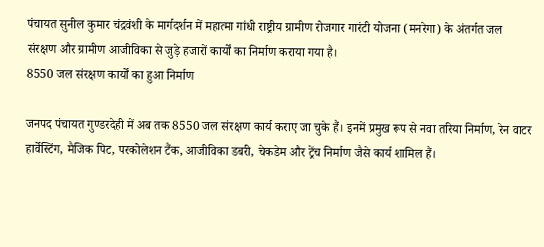पंचायत सुनील कुमार चंद्रवंशी के मार्गदर्शन में महात्मा गांधी राष्ट्रीय ग्रामीण रोजगार गारंटी योजना (मनरेगा) के अंतर्गत जल संरक्षण और ग्रामीण आजीविका से जुड़े हजारों कार्यों का निर्माण कराया गया है।
8550 जल संरक्षण कार्यों का हुआ निर्माण

जनपद पंचायत गुण्डरदेही में अब तक 8550 जल संरक्षण कार्य कराए जा चुके हैं। इनमें प्रमुख रूप से नवा तरिया निर्माण, रेन वाटर हार्वेस्टिंग, मैजिक पिट, परकोलेशन टैंक, आजीविका डबरी, चेकडेम और ट्रेंच निर्माण जैसे कार्य शामिल हैं।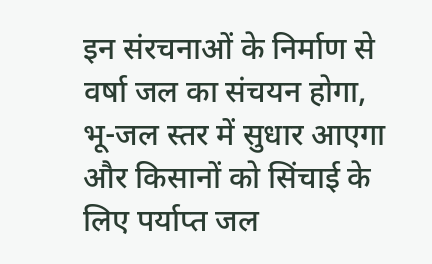इन संरचनाओं के निर्माण से वर्षा जल का संचयन होगा, भू-जल स्तर में सुधार आएगा और किसानों को सिंचाई के लिए पर्याप्त जल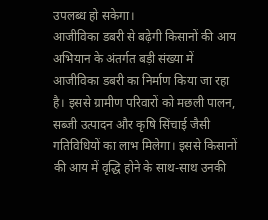उपलब्ध हो सकेगा।
आजीविका डबरी से बढ़ेगी किसानों की आय
अभियान के अंतर्गत बड़ी संख्या में आजीविका डबरी का निर्माण किया जा रहा है। इससे ग्रामीण परिवारों को मछली पालन, सब्जी उत्पादन और कृषि सिंचाई जैसी गतिविधियों का लाभ मिलेगा। इससे किसानों की आय में वृद्धि होने के साथ-साथ उनकी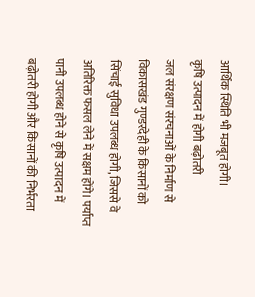आर्थिक स्थिति भी मजबूत होगी।
कृषि उत्पादन में होगी बढ़ोतरी
जल संरक्षण संरचनाओं के निर्माण से विकासखंड गुण्डरदेही के किसानों को सिंचाई सुविधा उपलब्ध होगी, जिससे वे अतिरिक्त फसल लेने में सक्षम होंगे। पर्याप्त पानी उपलब्ध होने से कृषि उत्पादन में बढ़ोतरी होगी और किसानों की निर्भरता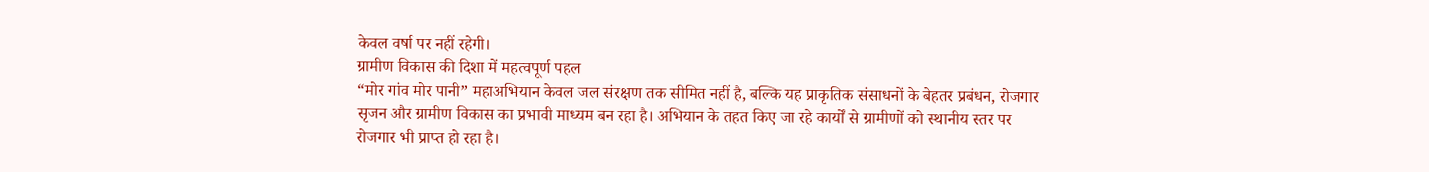केवल वर्षा पर नहीं रहेगी।
ग्रामीण विकास की दिशा में महत्वपूर्ण पहल
“मोर गांव मोर पानी” महाअभियान केवल जल संरक्षण तक सीमित नहीं है, बल्कि यह प्राकृतिक संसाधनों के बेहतर प्रबंधन, रोजगार सृजन और ग्रामीण विकास का प्रभावी माध्यम बन रहा है। अभियान के तहत किए जा रहे कार्यों से ग्रामीणों को स्थानीय स्तर पर रोजगार भी प्राप्त हो रहा है।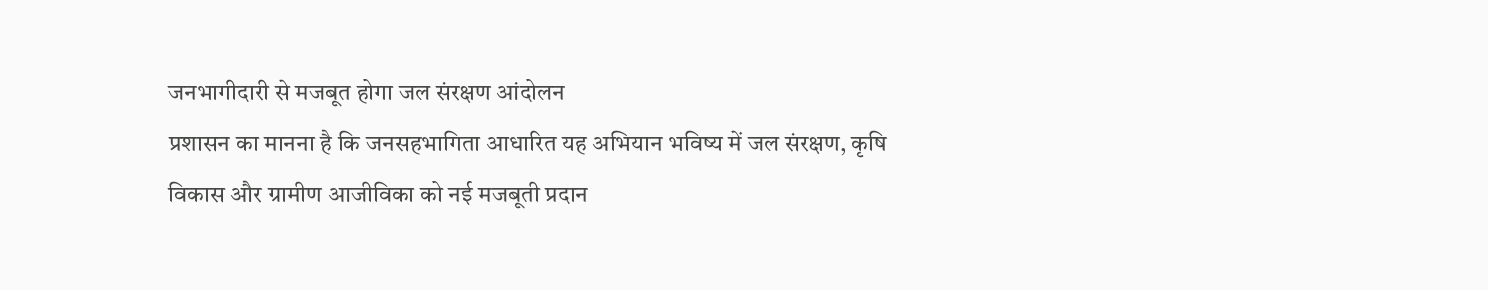जनभागीदारी से मजबूत होगा जल संरक्षण आंदोलन
प्रशासन का मानना है कि जनसहभागिता आधारित यह अभियान भविष्य में जल संरक्षण, कृषि विकास और ग्रामीण आजीविका को नई मजबूती प्रदान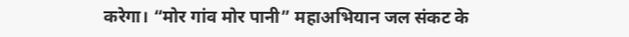करेगा। “मोर गांव मोर पानी” महाअभियान जल संकट के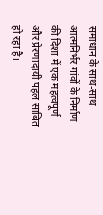समाधान के साथ-साथ आत्मनिर्भर गांवों के निर्माण की दिशा में एक महत्वपूर्ण और प्रेरणादायी पहल साबित हो रहा है।